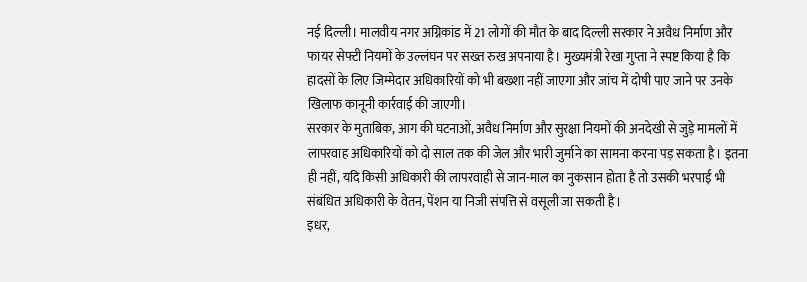नई दिल्ली। मालवीय नगर अग्निकांड में 21 लोगों की मौत के बाद दिल्ली सरकार ने अवैध निर्माण और फायर सेफ्टी नियमों के उल्लंघन पर सख्त रुख अपनाया है। मुख्यमंत्री रेखा गुप्ता ने स्पष्ट किया है कि हादसों के लिए जिम्मेदार अधिकारियों को भी बख्शा नहीं जाएगा और जांच में दोषी पाए जाने पर उनके खिलाफ कानूनी कार्रवाई की जाएगी।
सरकार के मुताबिक, आग की घटनाओं, अवैध निर्माण और सुरक्षा नियमों की अनदेखी से जुड़े मामलों में लापरवाह अधिकारियों को दो साल तक की जेल और भारी जुर्माने का सामना करना पड़ सकता है। इतना ही नहीं, यदि किसी अधिकारी की लापरवाही से जान-माल का नुकसान होता है तो उसकी भरपाई भी संबंधित अधिकारी के वेतन, पेंशन या निजी संपत्ति से वसूली जा सकती है।
इधर,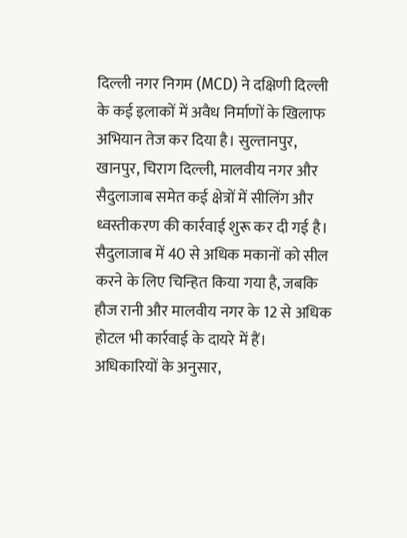दिल्ली नगर निगम (MCD) ने दक्षिणी दिल्ली के कई इलाकों में अवैध निर्माणों के खिलाफ अभियान तेज कर दिया है। सुल्तानपुर, खानपुर, चिराग दिल्ली, मालवीय नगर और सैदुलाजाब समेत कई क्षेत्रों में सीलिंग और ध्वस्तीकरण की कार्रवाई शुरू कर दी गई है। सैदुलाजाब में 40 से अधिक मकानों को सील करने के लिए चिन्हित किया गया है, जबकि हौज रानी और मालवीय नगर के 12 से अधिक होटल भी कार्रवाई के दायरे में हैं।
अधिकारियों के अनुसार,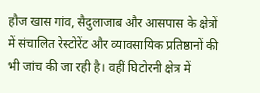हौज खास गांव, सैदुलाजाब और आसपास के क्षेत्रों में संचालित रेस्टोरेंट और व्यावसायिक प्रतिष्ठानों की भी जांच की जा रही है। वहीं घिटोरनी क्षेत्र में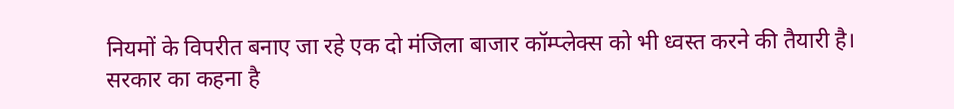नियमों के विपरीत बनाए जा रहे एक दो मंजिला बाजार कॉम्प्लेक्स को भी ध्वस्त करने की तैयारी है।
सरकार का कहना है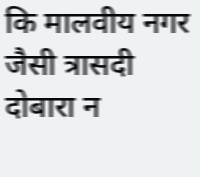कि मालवीय नगर जैसी त्रासदी दोबारा न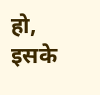हो, इसके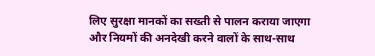लिए सुरक्षा मानकों का सख्ती से पालन कराया जाएगा और नियमों की अनदेखी करने वालों के साथ-साथ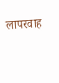लापरवाह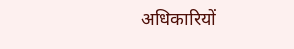अधिकारियों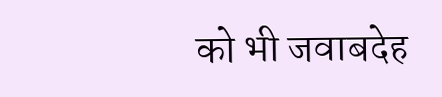को भी जवाबदेह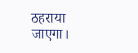ठहराया जाएगा।